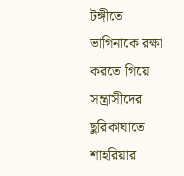টঙ্গীতে ভাগিনাকে রক্ষা করতে গিয়ে সন্ত্রাসীদের ছুরিকাঘাতে শাহরিয়ার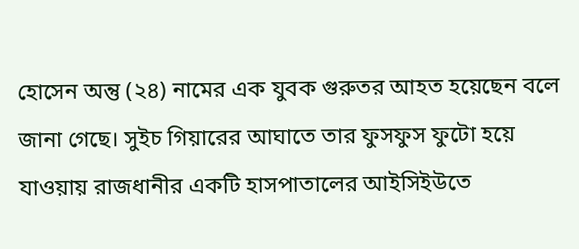হোসেন অন্তু (২৪) নামের এক যুবক গুরুতর আহত হয়েছেন বলে জানা গেছে। সুইচ গিয়ারের আঘাতে তার ফুসফুস ফুটো হয়ে যাওয়ায় রাজধানীর একটি হাসপাতালের আইসিইউতে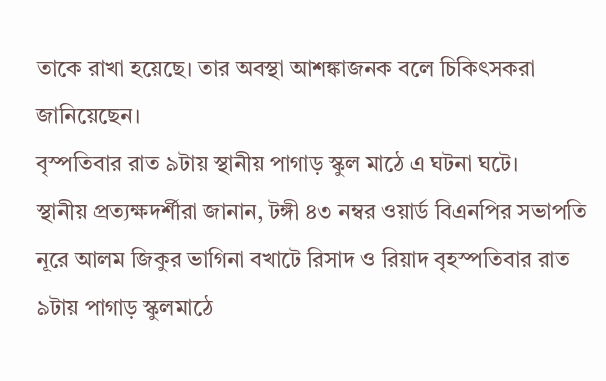তাকে রাখা হয়েছে। তার অবস্থা আশঙ্কাজনক বলে চিকিৎসকরা জানিয়েছেন।
বৃস্পতিবার রাত ৯টায় স্থানীয় পাগাড় স্কুল মাঠে এ ঘটনা ঘটে।
স্থানীয় প্রত্যক্ষদর্শীরা জানান, টঙ্গী ৪৩ নম্বর ওয়ার্ড বিএনপির সভাপতি নূরে আলম জিকুর ভাগিনা বখাটে রিসাদ ও রিয়াদ বৃহস্পতিবার রাত ৯টায় পাগাড় স্কুলমাঠে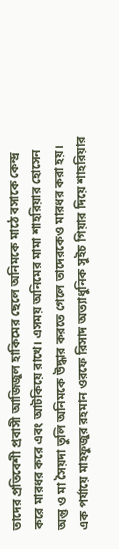তাদের প্রতিবেশী প্রবাসী আজিজুল হাকিমের ছেলে অনিমকে মাঠে বসাকে কেন্দ্র করে মারধর করে এবং আটকিয়ে রাখে। এসময় অনিমের মামা শাহরিয়ার হোসেন অন্তু ও মা সৈয়দা তুলি অনিমকে উদ্ধার করতে গেলে তাদেরকেও মারধর করা হয়। এক পর্যায়ে মাহফুজুর রহমান ওরফে রিসাদ অত্যাধুনিক সুইচ গিয়ার দিয়ে শাহরিয়ার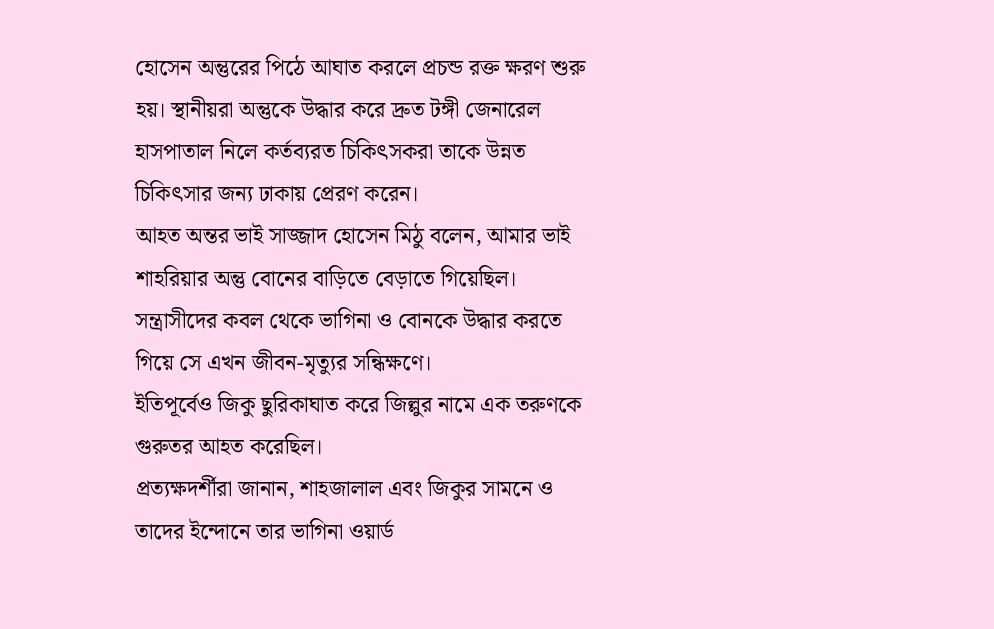হোসেন অন্তুরের পিঠে আঘাত করলে প্রচন্ড রক্ত ক্ষরণ শুরু হয়। স্থানীয়রা অন্তুকে উদ্ধার করে দ্রুত টঙ্গী জেনারেল হাসপাতাল নিলে কর্তব্যরত চিকিৎসকরা তাকে উন্নত চিকিৎসার জন্য ঢাকায় প্রেরণ করেন।
আহত অন্তর ভাই সাজ্জাদ হোসেন মিঠু বলেন, আমার ভাই শাহরিয়ার অন্তু বোনের বাড়িতে বেড়াতে গিয়েছিল। সন্ত্রাসীদের কবল থেকে ভাগিনা ও বোনকে উদ্ধার করতে গিয়ে সে এখন জীবন-মৃত্যুর সন্ধিক্ষণে।
ইতিপূর্বেও জিকু ছুরিকাঘাত করে জিল্লুর নামে এক তরুণকে গুরুতর আহত করেছিল।
প্রত্যক্ষদর্শীরা জানান, শাহজালাল এবং জিকুর সামনে ও তাদের ইন্দোনে তার ভাগিনা ওয়ার্ড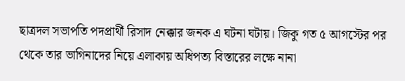ছাত্রদল সভাপতি পদপ্রার্থী রিসাদ নেক্কার জনক এ ঘটনা ঘটায়। জিকু গত ৫ আগস্টের পর থেকে তার ভাগিনাদের নিয়ে এলাকায় অধিপত্য বিস্তারের লক্ষে নানা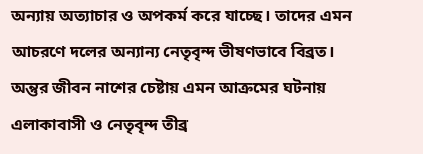অন্যায় অত্যাচার ও অপকর্ম করে যাচ্ছে। তাদের এমন আচরণে দলের অন্যান্য নেতৃবৃন্দ ভীষণভাবে বিব্রত। অন্তুর জীবন নাশের চেষ্টায় এমন আক্রমের ঘটনায় এলাকাবাসী ও নেতৃবৃন্দ তীব্র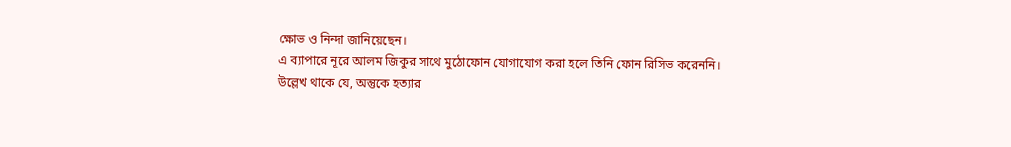ক্ষোভ ও নিন্দা জানিয়েছেন।
এ ব্যাপারে নূরে আলম জিকুর সাথে মুঠোফোন যোগাযোগ করা হলে তিনি ফোন রিসিভ করেননি।
উল্লেখ থাকে যে, অন্তুকে হত্যার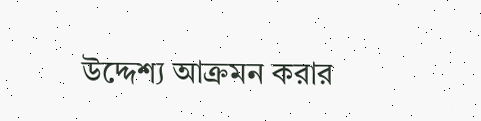উদ্দেশ্য আক্রমন করার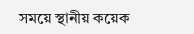সময়ে স্থানীয় কয়েক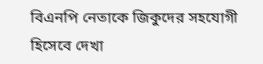বিএনপি নেতাকে জিকুদের সহযোগী হিসেবে দেখা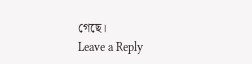গেছে।
Leave a Reply